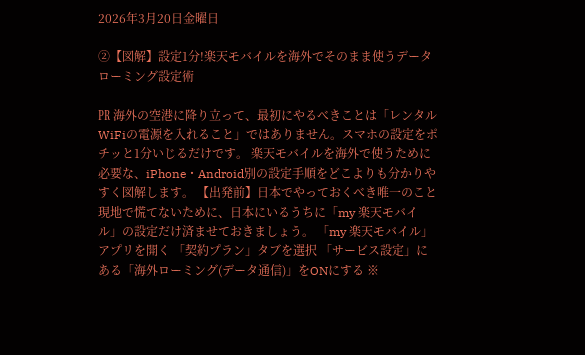2026年3月20日金曜日

②【図解】設定1分!楽天モバイルを海外でそのまま使うデータローミング設定術

㏚ 海外の空港に降り立って、最初にやるべきことは「レンタルWiFiの電源を入れること」ではありません。スマホの設定をポチッと1分いじるだけです。 楽天モバイルを海外で使うために必要な、iPhone・Android別の設定手順をどこよりも分かりやすく図解します。 【出発前】日本でやっておくべき唯一のこと 現地で慌てないために、日本にいるうちに「my 楽天モバイル」の設定だけ済ませておきましょう。 「my 楽天モバイル」アプリを開く 「契約プラン」タブを選択 「サービス設定」にある「海外ローミング(データ通信)」をONにする ※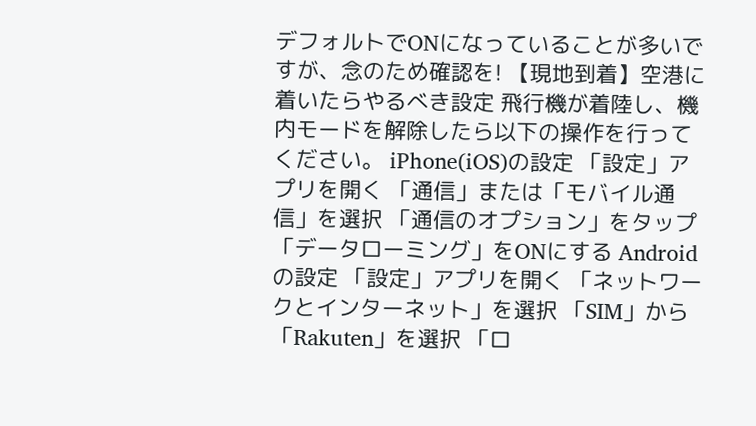デフォルトでONになっていることが多いですが、念のため確認を! 【現地到着】空港に着いたらやるべき設定 飛行機が着陸し、機内モードを解除したら以下の操作を行ってください。 iPhone(iOS)の設定 「設定」アプリを開く 「通信」または「モバイル通信」を選択 「通信のオプション」をタップ 「データローミング」をONにする Androidの設定 「設定」アプリを開く 「ネットワークとインターネット」を選択 「SIM」から「Rakuten」を選択 「ロ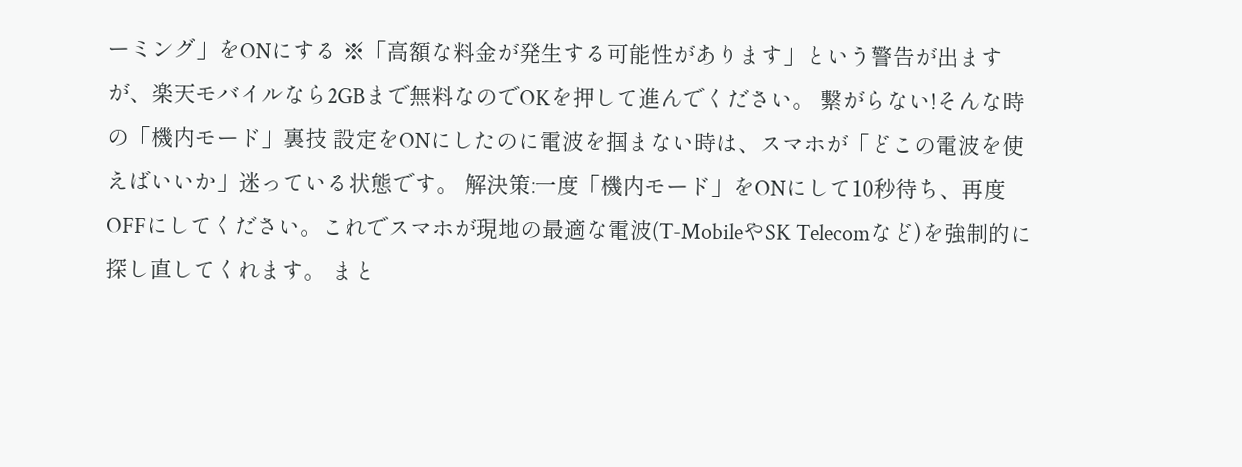ーミング」をONにする ※「高額な料金が発生する可能性があります」という警告が出ますが、楽天モバイルなら2GBまで無料なのでOKを押して進んでください。 繋がらない!そんな時の「機内モード」裏技 設定をONにしたのに電波を掴まない時は、スマホが「どこの電波を使えばいいか」迷っている状態です。 解決策:一度「機内モード」をONにして10秒待ち、再度OFFにしてください。これでスマホが現地の最適な電波(T-MobileやSK Telecomなど)を強制的に探し直してくれます。 まと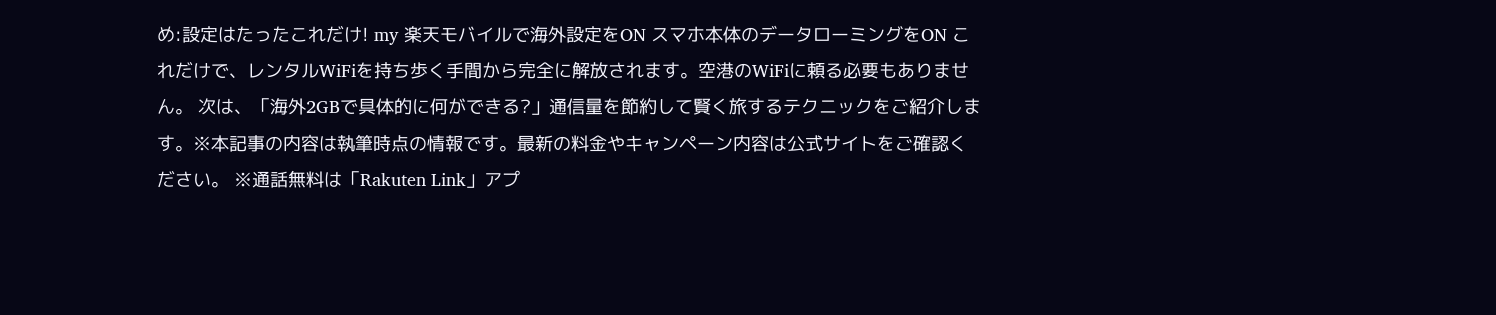め:設定はたったこれだけ! my 楽天モバイルで海外設定をON スマホ本体のデータローミングをON これだけで、レンタルWiFiを持ち歩く手間から完全に解放されます。空港のWiFiに頼る必要もありません。 次は、「海外2GBで具体的に何ができる?」通信量を節約して賢く旅するテクニックをご紹介します。※本記事の内容は執筆時点の情報です。最新の料金やキャンペーン内容は公式サイトをご確認ください。 ※通話無料は「Rakuten Link」アプ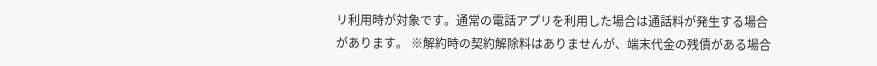リ利用時が対象です。通常の電話アプリを利用した場合は通話料が発生する場合があります。 ※解約時の契約解除料はありませんが、端末代金の残債がある場合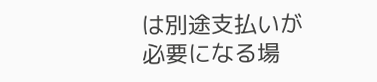は別途支払いが必要になる場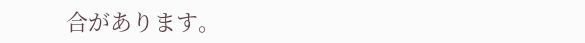合があります。